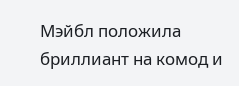Мэйбл положила бриллиант на комод и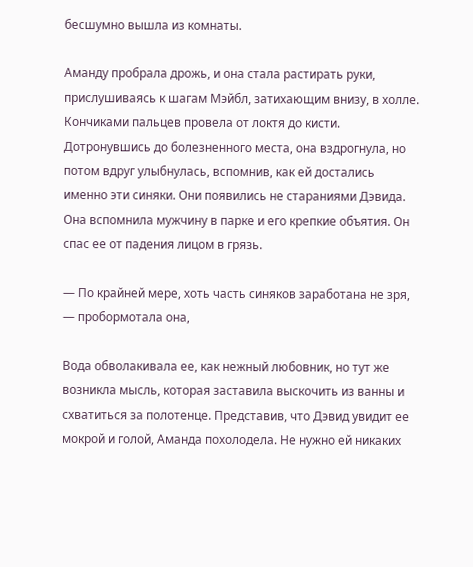бесшумно вышла из комнаты.

Аманду пробрала дрожь, и она стала растирать руки, прислушиваясь к шагам Мэйбл, затихающим внизу, в холле. Кончиками пальцев провела от локтя до кисти. Дотронувшись до болезненного места, она вздрогнула, но потом вдруг улыбнулась, вспомнив, как ей достались именно эти синяки. Они появились не стараниями Дэвида. Она вспомнила мужчину в парке и его крепкие объятия. Он спас ее от падения лицом в грязь.

— По крайней мере, хоть часть синяков заработана не зря, — пробормотала она,

Вода обволакивала ее, как нежный любовник, но тут же возникла мысль, которая заставила выскочить из ванны и схватиться за полотенце. Представив, что Дэвид увидит ее мокрой и голой, Аманда похолодела. Не нужно ей никаких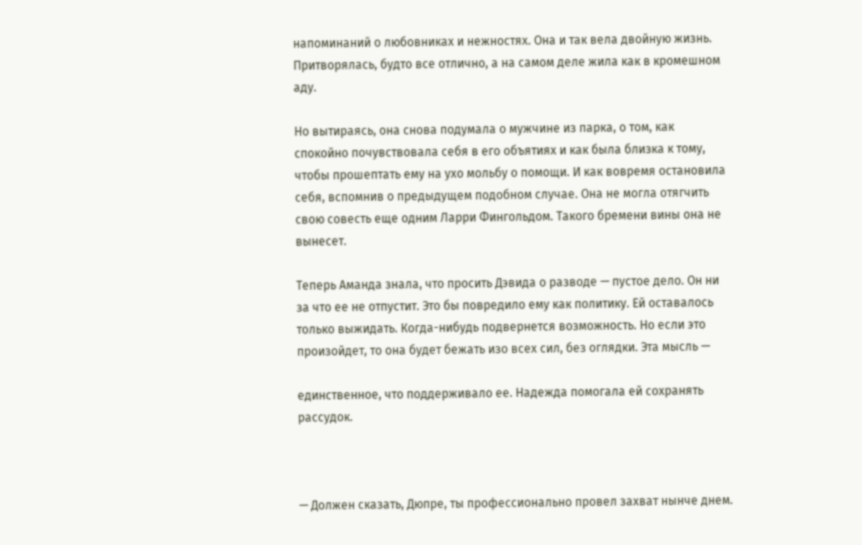напоминаний о любовниках и нежностях. Она и так вела двойную жизнь. Притворялась, будто все отлично, а на самом деле жила как в кромешном аду.

Но вытираясь, она снова подумала о мужчине из парка, о том, как спокойно почувствовала себя в его объятиях и как была близка к тому, чтобы прошептать ему на ухо мольбу о помощи. И как вовремя остановила себя, вспомнив о предыдущем подобном случае. Она не могла отягчить свою совесть еще одним Ларри Фингольдом. Такого бремени вины она не вынесет.

Теперь Аманда знала, что просить Дэвида о разводе — пустое дело. Он ни за что ее не отпустит. Это бы повредило ему как политику. Ей оставалось только выжидать. Когда-нибудь подвернется возможность. Но если это произойдет, то она будет бежать изо всех сил, без оглядки. Эта мысль —

единственное, что поддерживало ее. Надежда помогала ей сохранять рассудок.



— Должен сказать, Дюпре, ты профессионально провел захват нынче днем.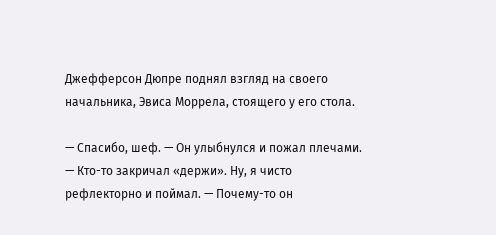Джефферсон Дюпре поднял взгляд на своего начальника, Эвиса Моррела, стоящего у его стола.

— Спасибо, шеф. — Он улыбнулся и пожал плечами. — Кто-то закричал «держи». Ну, я чисто рефлекторно и поймал. — Почему-то он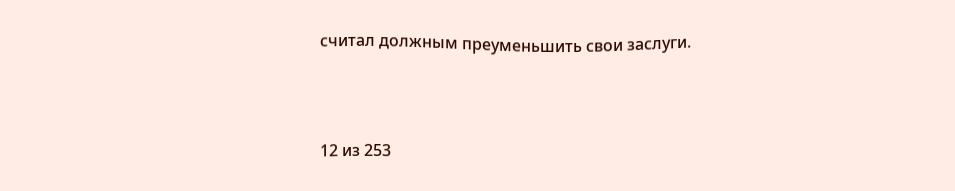считал должным преуменьшить свои заслуги.



12 из 253